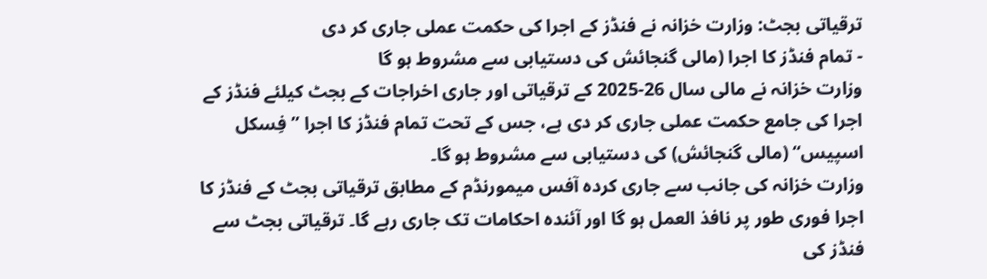ترقیاتی بجٹ: وزارت خزانہ نے فنڈز کے اجرا کی حکمت عملی جاری کر دی
- تمام فنڈز کا اجرا (مالی گنجائش کی دستیابی سے مشروط ہو گا
وزارت خزانہ نے مالی سال 26-2025 کے ترقیاتی اور جاری اخراجات کے بجٹ کیلئے فنڈز کے اجرا کی جامع حکمت عملی جاری کر دی ہے، جس کے تحت تمام فنڈز کا اجرا ”فِسکل اسپیس“ (مالی گنجائش) کی دستیابی سے مشروط ہو گا۔
وزارت خزانہ کی جانب سے جاری کردہ آفس میمورنڈم کے مطابق ترقیاتی بجٹ کے فنڈز کا اجرا فوری طور پر نافذ العمل ہو گا اور آئندہ احکامات تک جاری رہے گا۔ ترقیاتی بجٹ سے فنڈز کی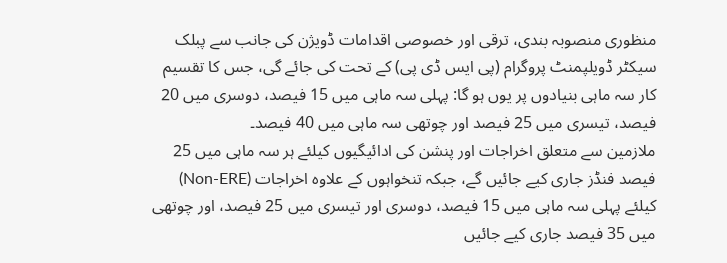منظوری منصوبہ بندی، ترقی اور خصوصی اقدامات ڈویژن کی جانب سے پبلک سیکٹر ڈویلپمنٹ پروگرام (پی ایس ڈی پی) کے تحت کی جائے گی، جس کا تقسیم کار سہ ماہی بنیادوں پر یوں ہو گا: پہلی سہ ماہی میں 15 فیصد، دوسری میں 20 فیصد، تیسری میں 25 فیصد اور چوتھی سہ ماہی میں 40 فیصد۔
ملازمین سے متعلق اخراجات اور پنشن کی ادائیگیوں کیلئے ہر سہ ماہی میں 25 فیصد فنڈز جاری کیے جائیں گے، جبکہ تنخواہوں کے علاوہ اخراجات (Non-ERE) کیلئے پہلی سہ ماہی میں 15 فیصد، دوسری اور تیسری میں 25 فیصد، اور چوتھی میں 35 فیصد جاری کیے جائیں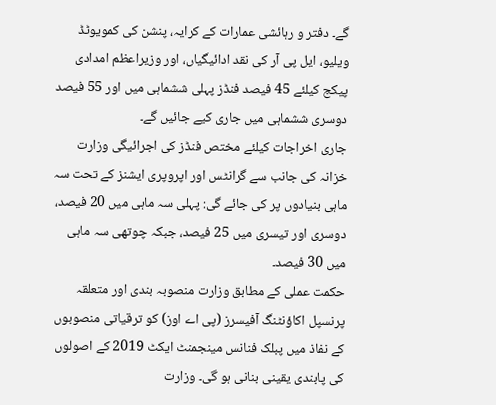گے۔ دفتر و رہائشی عمارات کے کرایہ، پنشن کی کمویوٹڈ ویلیو، ایل پی آر کی نقد ادائیگیاں، اور وزیراعظم امدادی پیکج کیلئے 45 فیصد فنڈز پہلی ششماہی میں اور 55 فیصد دوسری ششماہی میں جاری کیے جائیں گے۔
جاری اخراجات کیلئے مختص فنڈز کی اجرائیگی وزارت خزانہ کی جانب سے گرانٹس اور اپروپری ایشنز کے تحت سہ ماہی بنیادوں پر کی جائے گی: پہلی سہ ماہی میں 20 فیصد، دوسری اور تیسری میں 25 فیصد، جبکہ چوتھی سہ ماہی میں 30 فیصد۔
حکمت عملی کے مطابق وزارت منصوبہ بندی اور متعلقہ پرنسپل اکاؤنٹنگ آفیسرز (پی اے اوز) کو ترقیاتی منصوبوں کے نفاذ میں پبلک فنانس مینجمنٹ ایکٹ 2019 کے اصولوں کی پابندی یقینی بنانی ہو گی۔ وزارت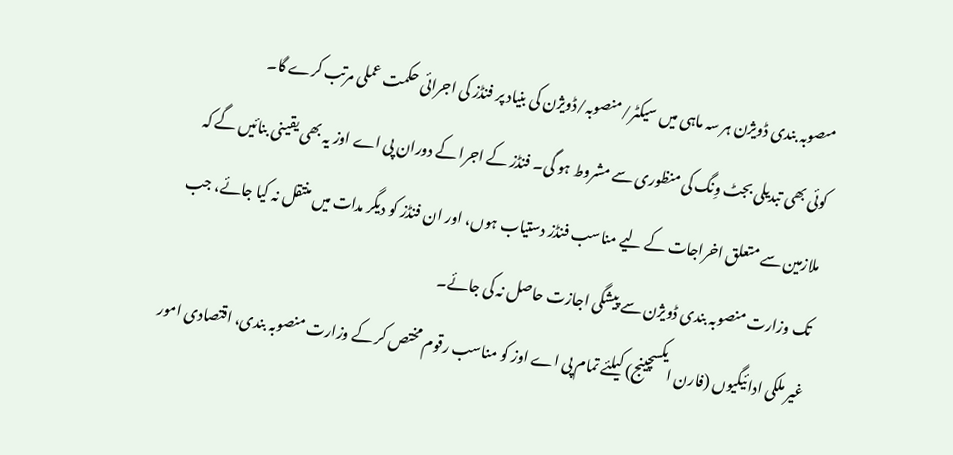مںصوبہ بندی ڈویژن ہر سہ ماہی میں سیکٹر/منصوبہ/ڈویژن کی بنیاد پر فنڈز کی اجرائی حکمت عملی مرتب کرے گا۔
کوئی بھی تبدیلی بجٹ وِنگ کی منظوری سے مشروط ہو گی۔ فنڈز کے اجرا کے دوران پی اے اوز یہ بھی یقینی بنائیں گے کہ ملازمین سے متعلق اخراجات کے لیے مناسب فنڈز دستیاب ہوں، اور ان فنڈز کو دیگر مدات میں منتقل نہ کیا جائے، جب تک وزارت منصوبہ بندی ڈویژن سے پیشگی اجازت حاصل نہ کی جائے۔
غیر ملکی ادائیگیوں (فارن ایکسچینج) کیلئے تمام پی اے اوز کو مناسب رقوم مختص کر کے وزارت منصوبہ بندی، اقتصادی امور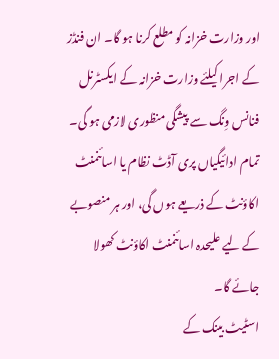اور وزارت خزانہ کو مطلع کرنا ہو گا۔ ان فنڈز کے اجرا کیلئے وزارت خزانہ کے ایکسٹرنل فنانس وِنگ سے پیشگی منظوری لازمی ہو گی۔ تمام ادائیگیاں پری آڈٹ نظام یا اسائنمنٹ اکاؤنٹ کے ذریعے ہوں گی، اور ہر منصوبے کے لیے علیحدہ اسائنمنٹ اکاؤنٹ کھولا جائے گا۔
اسٹیٹ بینک کے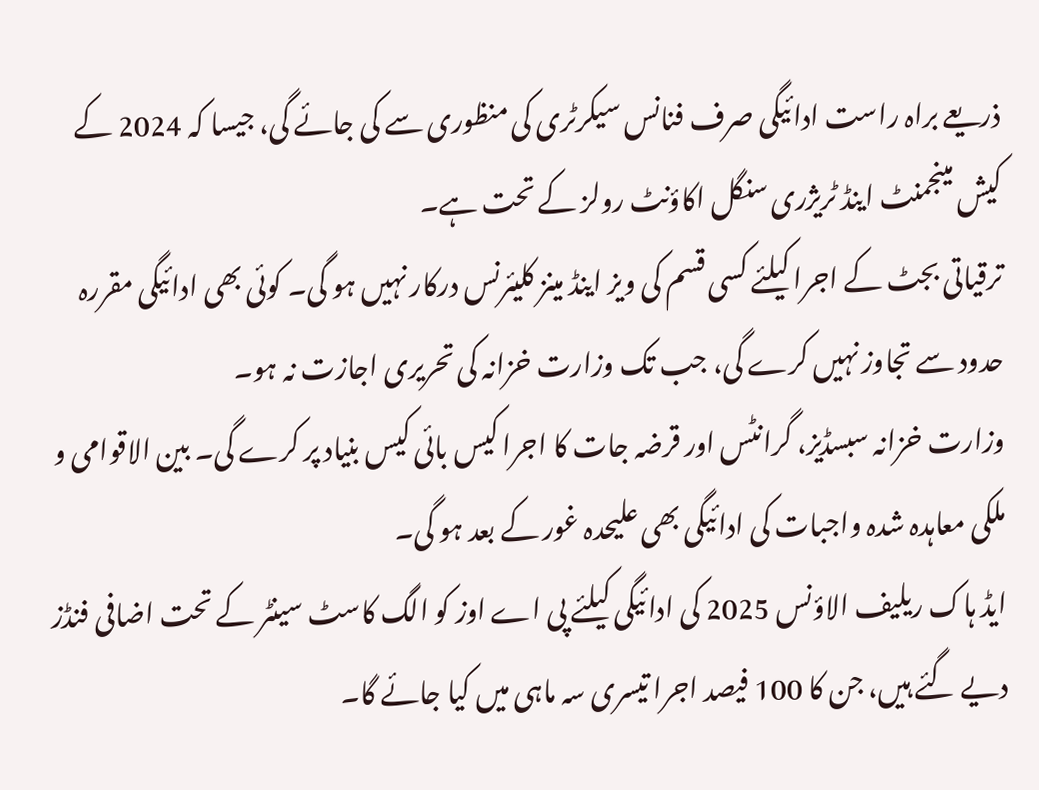ذریعے براہ راست ادائیگی صرف فنانس سیکرٹری کی منظوری سے کی جائے گی، جیسا کہ 2024 کے کیش مینجمنٹ اینڈ ٹریژری سنگل اکاؤنٹ رولز کے تحت ہے۔
ترقیاتی بجٹ کے اجرا کیلئے کسی قسم کی ویز اینڈ مینز کلیئرنس درکار نہیں ہو گی۔ کوئی بھی ادائیگی مقررہ حدود سے تجاوز نہیں کرے گی، جب تک وزارت خزانہ کی تحریری اجازت نہ ہو۔
وزارت خزانہ سبسڈیز، گرانٹس اور قرضہ جات کا اجرا کیس بائی کیس بنیاد پر کرے گی۔ بین الاقوامی و ملکی معاہدہ شدہ واجبات کی ادائیگی بھی علیحدہ غور کے بعد ہو گی۔
ایڈ ہاک ریلیف الاؤنس 2025 کی ادائیگی کیلئے پی اے اوز کو الگ کاسٹ سینٹر کے تحت اضافی فنڈز دیے گئے ہیں، جن کا 100 فیصد اجرا تیسری سہ ماہی میں کیا جائے گا۔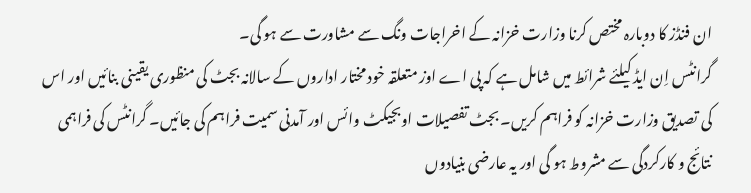ان فنڈز کا دوبارہ مختص کرنا وزارت خزانہ کے اخراجات ونگ سے مشاورت سے ہو گی۔
گرانٹس اِن ایڈ کیلئے شرائط میں شامل ہے کہ پی اے اوز متعلقہ خود مختار اداروں کے سالانہ بجٹ کی منظوری یقینی بنائیں اور اس کی تصدیق وزارت خزانہ کو فراہم کریں۔ بجٹ تفصیلات اوبجیکٹ وائس اور آمدنی سمیت فراہم کی جائیں۔ گرانٹس کی فراہمی نتائج و کارکردگی سے مشروط ہو گی اور یہ عارضی بنیادوں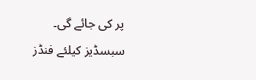پر کی جائے گی۔
سبسڈیز کیلئے فنڈز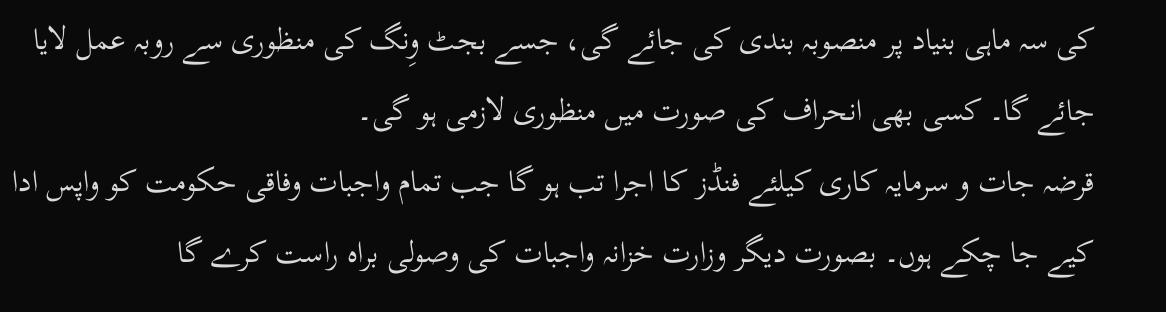کی سہ ماہی بنیاد پر منصوبہ بندی کی جائے گی، جسے بجٹ وِنگ کی منظوری سے روبہ عمل لایا جائے گا۔ کسی بھی انحراف کی صورت میں منظوری لازمی ہو گی۔
قرضہ جات و سرمایہ کاری کیلئے فنڈز کا اجرا تب ہو گا جب تمام واجبات وفاقی حکومت کو واپس ادا کیے جا چکے ہوں۔ بصورت دیگر وزارت خزانہ واجبات کی وصولی براہ راست کرے گا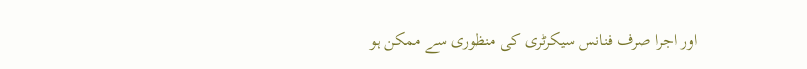اور اجرا صرف فنانس سیکرٹری کی منظوری سے ممکن ہو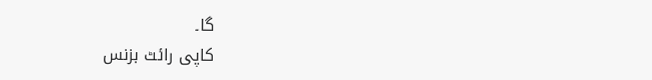گا۔
کاپی رائٹ بزنس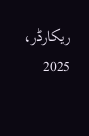ریکارڈر، 2025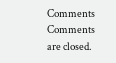Comments
Comments are closed.